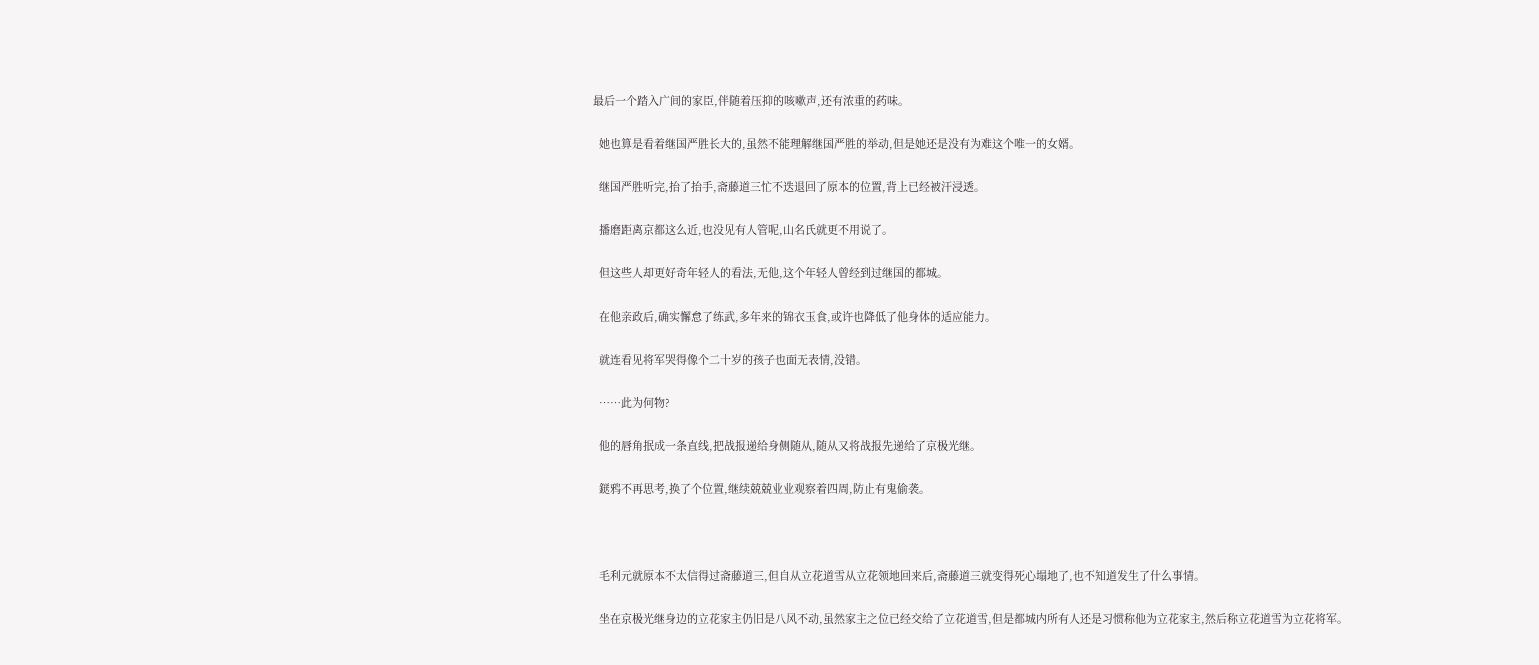最后一个踏入广间的家臣,伴随着压抑的咳嗽声,还有浓重的药味。

  她也算是看着继国严胜长大的,虽然不能理解继国严胜的举动,但是她还是没有为难这个唯一的女婿。

  继国严胜听完,抬了抬手,斋藤道三忙不迭退回了原本的位置,背上已经被汗浸透。

  播磨距离京都这么近,也没见有人管呢,山名氏就更不用说了。

  但这些人却更好奇年轻人的看法,无他,这个年轻人曾经到过继国的都城。

  在他亲政后,确实懈怠了练武,多年来的锦衣玉食,或许也降低了他身体的适应能力。

  就连看见将军哭得像个二十岁的孩子也面无表情,没错。

  ……此为何物?

  他的唇角抿成一条直线,把战报递给身侧随从,随从又将战报先递给了京极光继。

  鎹鸦不再思考,换了个位置,继续兢兢业业观察着四周,防止有鬼偷袭。



  毛利元就原本不太信得过斋藤道三,但自从立花道雪从立花领地回来后,斋藤道三就变得死心塌地了,也不知道发生了什么事情。

  坐在京极光继身边的立花家主仍旧是八风不动,虽然家主之位已经交给了立花道雪,但是都城内所有人还是习惯称他为立花家主,然后称立花道雪为立花将军。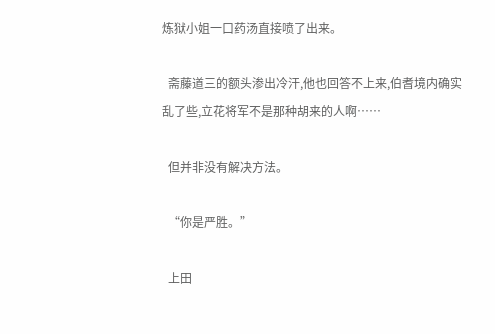炼狱小姐一口药汤直接喷了出来。

  斋藤道三的额头渗出冷汗,他也回答不上来,伯耆境内确实乱了些,立花将军不是那种胡来的人啊……

  但并非没有解决方法。

  “你是严胜。”

  上田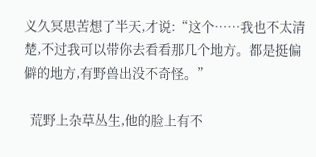义久冥思苦想了半天,才说:“这个……我也不太清楚,不过我可以带你去看看那几个地方。都是挺偏僻的地方,有野兽出没不奇怪。”

  荒野上杂草丛生,他的脸上有不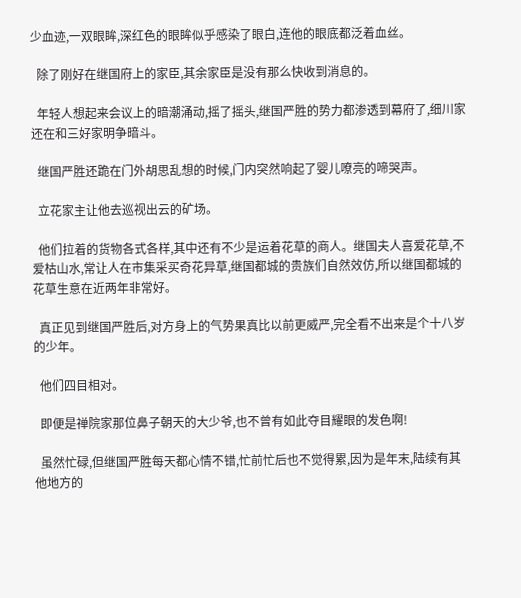少血迹,一双眼眸,深红色的眼眸似乎感染了眼白,连他的眼底都泛着血丝。

  除了刚好在继国府上的家臣,其余家臣是没有那么快收到消息的。

  年轻人想起来会议上的暗潮涌动,摇了摇头,继国严胜的势力都渗透到幕府了,细川家还在和三好家明争暗斗。

  继国严胜还跪在门外胡思乱想的时候,门内突然响起了婴儿嘹亮的啼哭声。

  立花家主让他去巡视出云的矿场。

  他们拉着的货物各式各样,其中还有不少是运着花草的商人。继国夫人喜爱花草,不爱枯山水,常让人在市集采买奇花异草,继国都城的贵族们自然效仿,所以继国都城的花草生意在近两年非常好。

  真正见到继国严胜后,对方身上的气势果真比以前更威严,完全看不出来是个十八岁的少年。

  他们四目相对。

  即便是禅院家那位鼻子朝天的大少爷,也不曾有如此夺目耀眼的发色啊!

  虽然忙碌,但继国严胜每天都心情不错,忙前忙后也不觉得累,因为是年末,陆续有其他地方的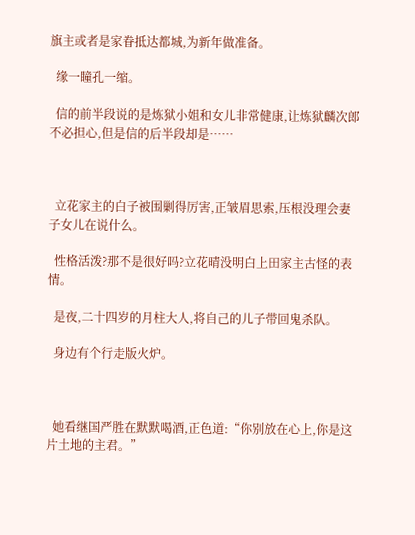旗主或者是家眷抵达都城,为新年做准备。

  缘一瞳孔一缩。

  信的前半段说的是炼狱小姐和女儿非常健康,让炼狱麟次郎不必担心,但是信的后半段却是……



  立花家主的白子被围剿得厉害,正皱眉思索,压根没理会妻子女儿在说什么。

  性格活泼?那不是很好吗?立花晴没明白上田家主古怪的表情。

  是夜,二十四岁的月柱大人,将自己的儿子带回鬼杀队。

  身边有个行走版火炉。



  她看继国严胜在默默喝酒,正色道:“你别放在心上,你是这片土地的主君。”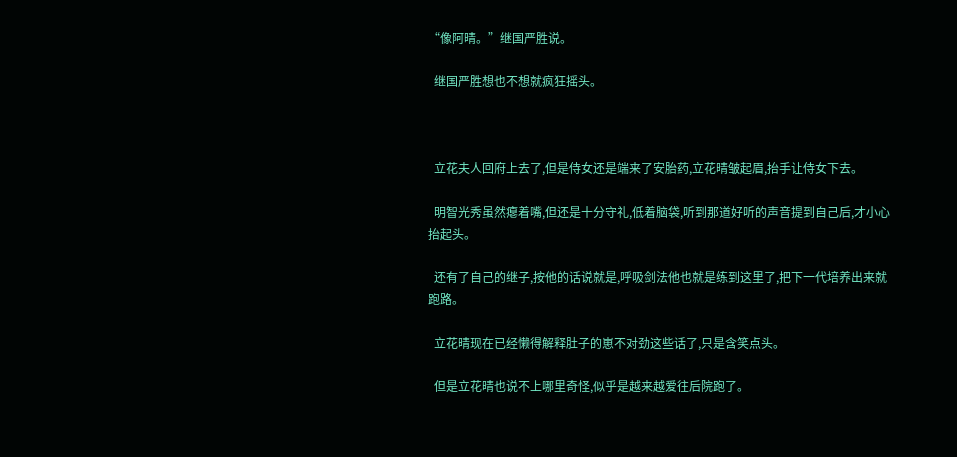“像阿晴。”继国严胜说。

  继国严胜想也不想就疯狂摇头。



  立花夫人回府上去了,但是侍女还是端来了安胎药,立花晴皱起眉,抬手让侍女下去。

  明智光秀虽然瘪着嘴,但还是十分守礼,低着脑袋,听到那道好听的声音提到自己后,才小心抬起头。

  还有了自己的继子,按他的话说就是,呼吸剑法他也就是练到这里了,把下一代培养出来就跑路。

  立花晴现在已经懒得解释肚子的崽不对劲这些话了,只是含笑点头。

  但是立花晴也说不上哪里奇怪,似乎是越来越爱往后院跑了。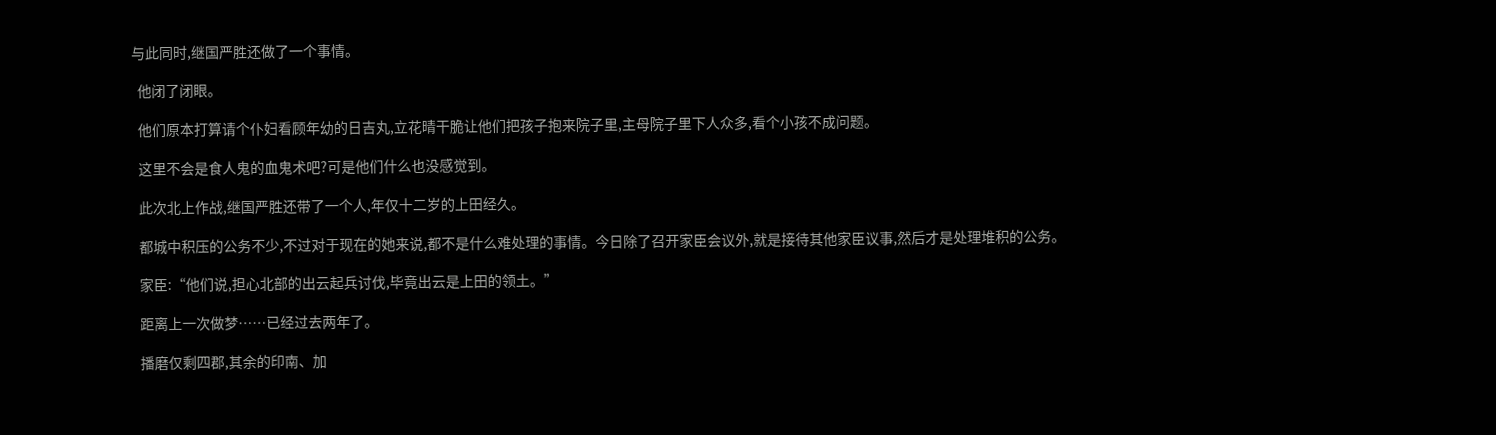与此同时,继国严胜还做了一个事情。

  他闭了闭眼。

  他们原本打算请个仆妇看顾年幼的日吉丸,立花晴干脆让他们把孩子抱来院子里,主母院子里下人众多,看个小孩不成问题。

  这里不会是食人鬼的血鬼术吧?可是他们什么也没感觉到。

  此次北上作战,继国严胜还带了一个人,年仅十二岁的上田经久。

  都城中积压的公务不少,不过对于现在的她来说,都不是什么难处理的事情。今日除了召开家臣会议外,就是接待其他家臣议事,然后才是处理堆积的公务。

  家臣:“他们说,担心北部的出云起兵讨伐,毕竟出云是上田的领土。”

  距离上一次做梦……已经过去两年了。

  播磨仅剩四郡,其余的印南、加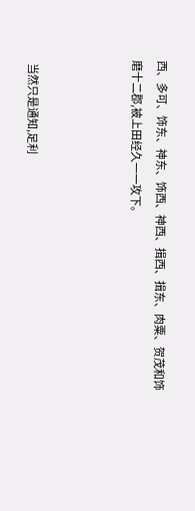西、多可、饰东、神东、饰西、神西、揖西、揖东、肉粟、贺茂和饰磨十二郡,被上田经久一一攻下。



  当然只是通知,足利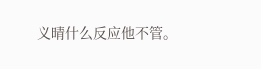义晴什么反应他不管。